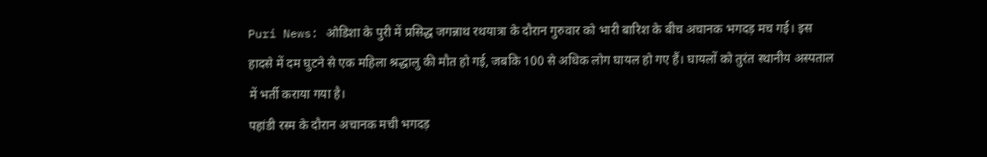Puri News: ओडिशा के पुरी में प्रसिद्ध जगन्नाथ रथयात्रा के दौरान गुरुवार को भारी बारिश के बीच अचानक भगदड़ मच गई। इस हादसे में दम घुटने से एक महिला श्रद्धालु की मौत हो गई, जबकि 100 से अधिक लोग घायल हो गए हैं। घायलों को तुरंत स्थानीय अस्पताल में भर्ती कराया गया है।
पहांडी रस्म के दौरान अचानक मची भगदड़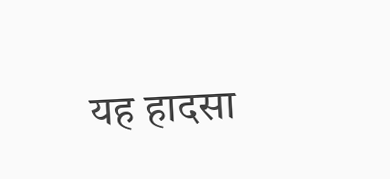यह हादसा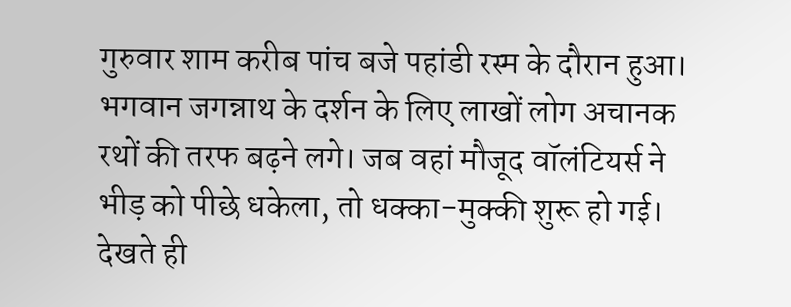गुरुवार शाम करीब पांच बजे पहांडी रस्म के दौरान हुआ। भगवान जगन्नाथ के दर्शन के लिए लाखों लोग अचानक रथों की तरफ बढ़ने लगे। जब वहां मौजूद वॉलंटियर्स ने भीड़ को पीछे धकेला, तो धक्का-मुक्की शुरू हो गई। देखते ही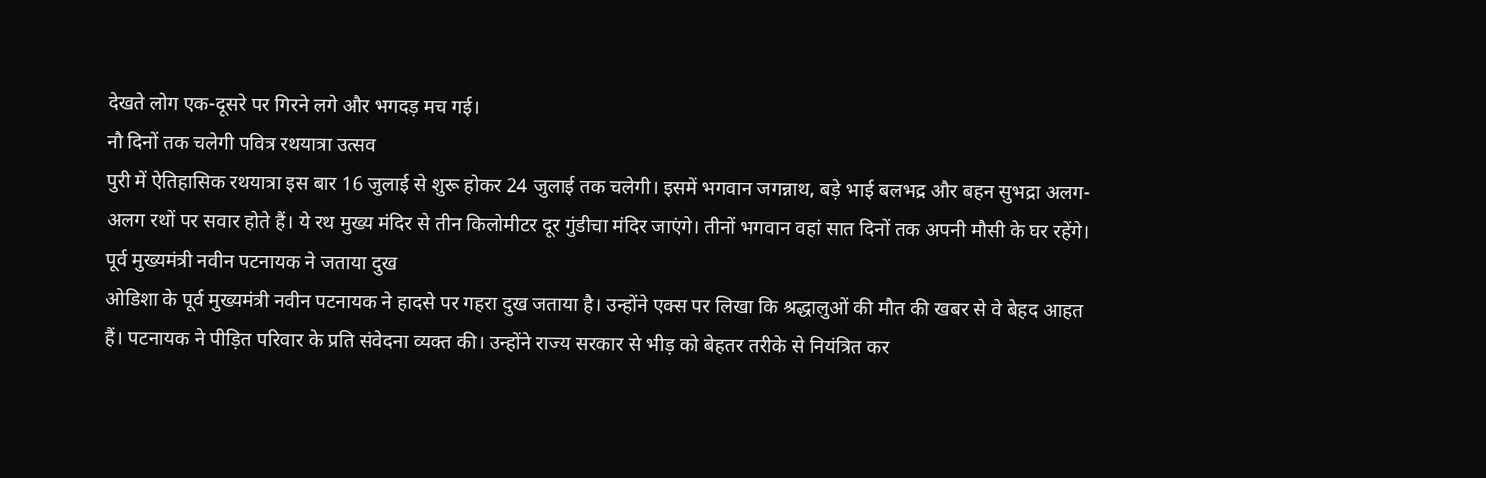देखते लोग एक-दूसरे पर गिरने लगे और भगदड़ मच गई।
नौ दिनों तक चलेगी पवित्र रथयात्रा उत्सव
पुरी में ऐतिहासिक रथयात्रा इस बार 16 जुलाई से शुरू होकर 24 जुलाई तक चलेगी। इसमें भगवान जगन्नाथ, बड़े भाई बलभद्र और बहन सुभद्रा अलग-अलग रथों पर सवार होते हैं। ये रथ मुख्य मंदिर से तीन किलोमीटर दूर गुंडीचा मंदिर जाएंगे। तीनों भगवान वहां सात दिनों तक अपनी मौसी के घर रहेंगे।
पूर्व मुख्यमंत्री नवीन पटनायक ने जताया दुख
ओडिशा के पूर्व मुख्यमंत्री नवीन पटनायक ने हादसे पर गहरा दुख जताया है। उन्होंने एक्स पर लिखा कि श्रद्धालुओं की मौत की खबर से वे बेहद आहत हैं। पटनायक ने पीड़ित परिवार के प्रति संवेदना व्यक्त की। उन्होंने राज्य सरकार से भीड़ को बेहतर तरीके से नियंत्रित कर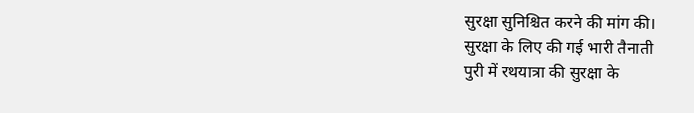सुरक्षा सुनिश्चित करने की मांग की।
सुरक्षा के लिए की गई भारी तैनाती
पुरी में रथयात्रा की सुरक्षा के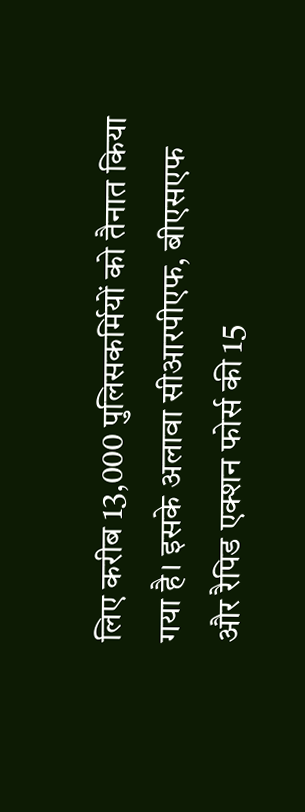लिए करीब 13,000 पुलिसकर्मियों को तैनात किया गया है। इसके अलावा सीआरपीएफ, बीएसएफ और रैपिड एक्शन फोर्स की 15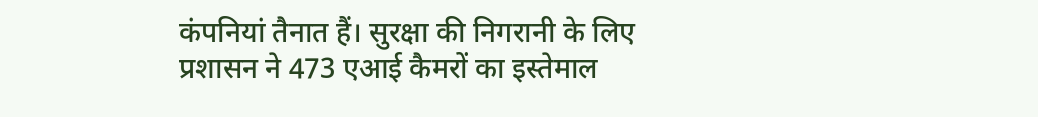कंपनियां तैनात हैं। सुरक्षा की निगरानी के लिए प्रशासन ने 473 एआई कैमरों का इस्तेमाल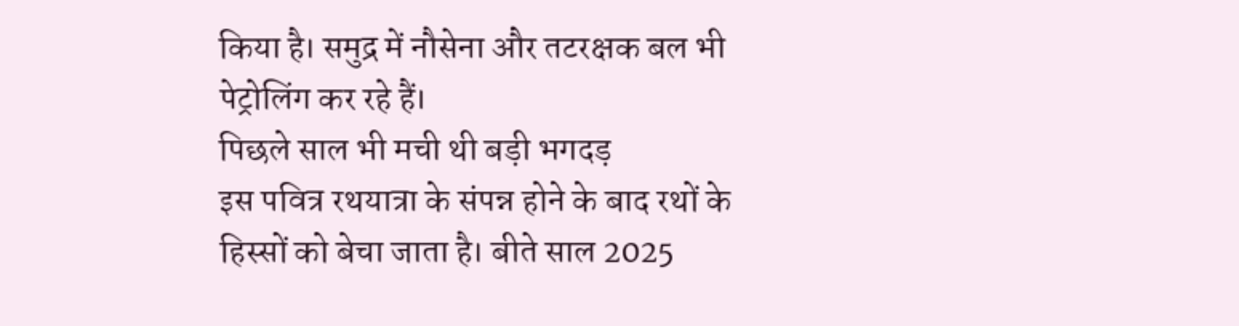किया है। समुद्र में नौसेना और तटरक्षक बल भी पेट्रोलिंग कर रहे हैं।
पिछले साल भी मची थी बड़ी भगदड़
इस पवित्र रथयात्रा के संपन्न होने के बाद रथों के हिस्सों को बेचा जाता है। बीते साल 2025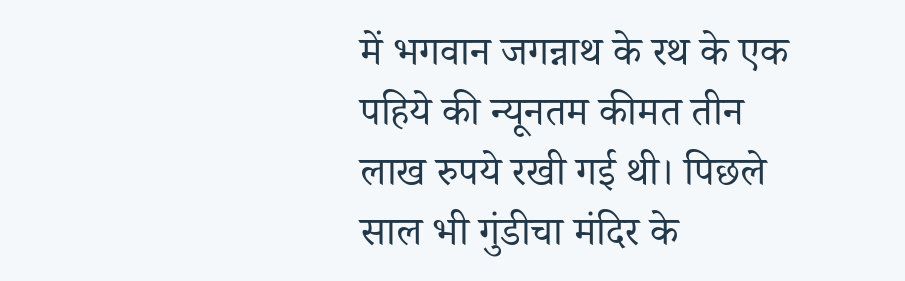में भगवान जगन्नाथ के रथ के एक पहिये की न्यूनतम कीमत तीन लाख रुपये रखी गई थी। पिछले साल भी गुंडीचा मंदिर के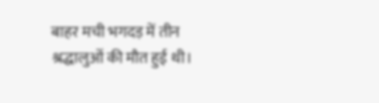बाहर मची भगदड़ में तीन श्रद्धालुओं की मौत हुई थी।